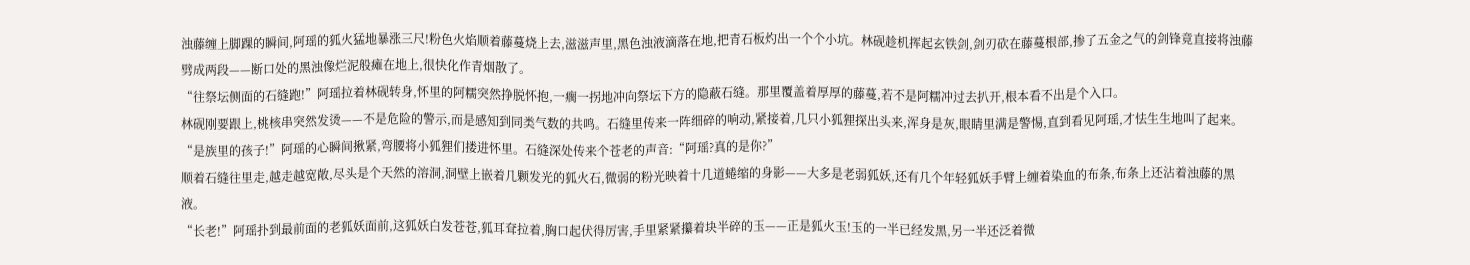浊藤缠上脚踝的瞬间,阿瑶的狐火猛地暴涨三尺!粉色火焰顺着藤蔓烧上去,滋滋声里,黑色浊液滴落在地,把青石板灼出一个个小坑。林砚趁机挥起玄铁剑,剑刃砍在藤蔓根部,掺了五金之气的剑锋竟直接将浊藤劈成两段——断口处的黑浊像烂泥般瘫在地上,很快化作青烟散了。
“往祭坛侧面的石缝跑!”阿瑶拉着林砚转身,怀里的阿糯突然挣脱怀抱,一瘸一拐地冲向祭坛下方的隐蔽石缝。那里覆盖着厚厚的藤蔓,若不是阿糯冲过去扒开,根本看不出是个入口。
林砚刚要跟上,桃核串突然发烫——不是危险的警示,而是感知到同类气数的共鸣。石缝里传来一阵细碎的响动,紧接着,几只小狐狸探出头来,浑身是灰,眼睛里满是警惕,直到看见阿瑶,才怯生生地叫了起来。
“是族里的孩子!”阿瑶的心瞬间揪紧,弯腰将小狐狸们搂进怀里。石缝深处传来个苍老的声音:“阿瑶?真的是你?”
顺着石缝往里走,越走越宽敞,尽头是个天然的溶洞,洞壁上嵌着几颗发光的狐火石,微弱的粉光映着十几道蜷缩的身影——大多是老弱狐妖,还有几个年轻狐妖手臂上缠着染血的布条,布条上还沾着浊藤的黑液。
“长老!”阿瑶扑到最前面的老狐妖面前,这狐妖白发苍苍,狐耳耷拉着,胸口起伏得厉害,手里紧紧攥着块半碎的玉——正是狐火玉!玉的一半已经发黑,另一半还泛着微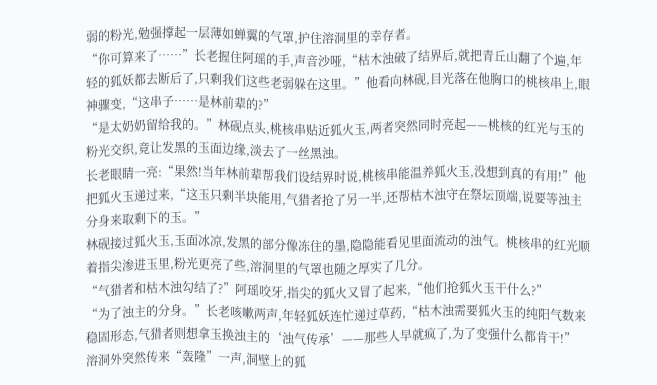弱的粉光,勉强撑起一层薄如蝉翼的气罩,护住溶洞里的幸存者。
“你可算来了……”长老握住阿瑶的手,声音沙哑,“枯木浊破了结界后,就把青丘山翻了个遍,年轻的狐妖都去断后了,只剩我们这些老弱躲在这里。”他看向林砚,目光落在他胸口的桃核串上,眼神骤变,“这串子……是林前辈的?”
“是太奶奶留给我的。”林砚点头,桃核串贴近狐火玉,两者突然同时亮起——桃核的红光与玉的粉光交织,竟让发黑的玉面边缘,淡去了一丝黑浊。
长老眼睛一亮:“果然!当年林前辈帮我们设结界时说,桃核串能温养狐火玉,没想到真的有用!”他把狐火玉递过来,“这玉只剩半块能用,气猎者抢了另一半,还帮枯木浊守在祭坛顶端,说要等浊主分身来取剩下的玉。”
林砚接过狐火玉,玉面冰凉,发黑的部分像冻住的墨,隐隐能看见里面流动的浊气。桃核串的红光顺着指尖渗进玉里,粉光更亮了些,溶洞里的气罩也随之厚实了几分。
“气猎者和枯木浊勾结了?”阿瑶咬牙,指尖的狐火又冒了起来,“他们抢狐火玉干什么?”
“为了浊主的分身。”长老咳嗽两声,年轻狐妖连忙递过草药,“枯木浊需要狐火玉的纯阳气数来稳固形态,气猎者则想拿玉换浊主的‘浊气传承’——那些人早就疯了,为了变强什么都肯干!”
溶洞外突然传来“轰隆”一声,洞壁上的狐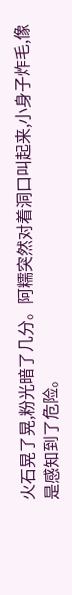火石晃了晃,粉光暗了几分。阿糯突然对着洞口叫起来,小身子炸毛,像是感知到了危险。